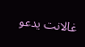غالانت يدعو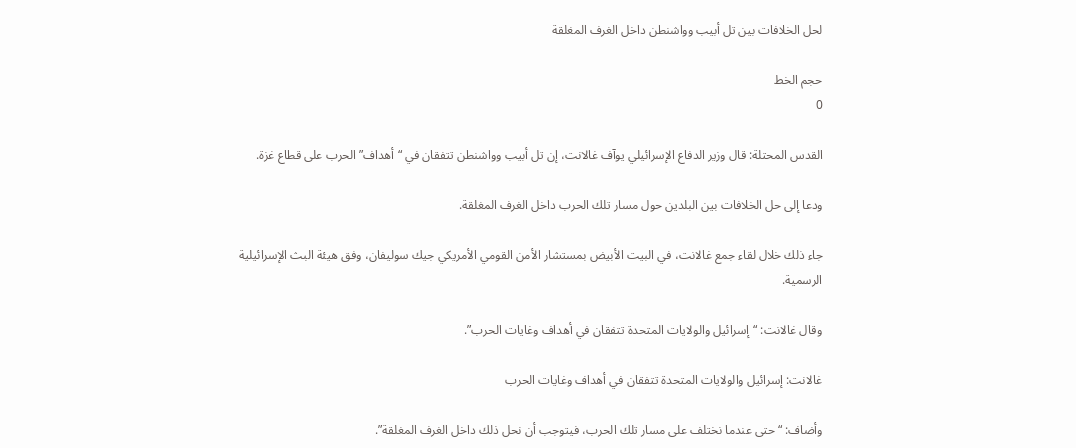لحل الخلافات بين تل أبيب وواشنطن داخل الغرف المغلقة

حجم الخط
0

القدس المحتلة: قال وزير الدفاع الإسرائيلي يوآف غالانت، إن تل أبيب وواشنطن تتفقان في “أهداف” الحرب على قطاع غزة.

ودعا إلى حل الخلافات بين البلدين حول مسار تلك الحرب داخل الغرف المغلقة.

جاء ذلك خلال لقاء جمع غالانت، في البيت الأبيض بمستشار الأمن القومي الأمريكي جيك سوليفان، وفق هيئة البث الإسرائيلية الرسمية.

وقال غالانت: “إسرائيل والولايات المتحدة تتفقان في أهداف وغايات الحرب”.

غالانت: إسرائيل والولايات المتحدة تتفقان في أهداف وغايات الحرب

وأضاف: “حتى عندما نختلف على مسار تلك الحرب، فيتوجب أن نحل ذلك داخل الغرف المغلقة”.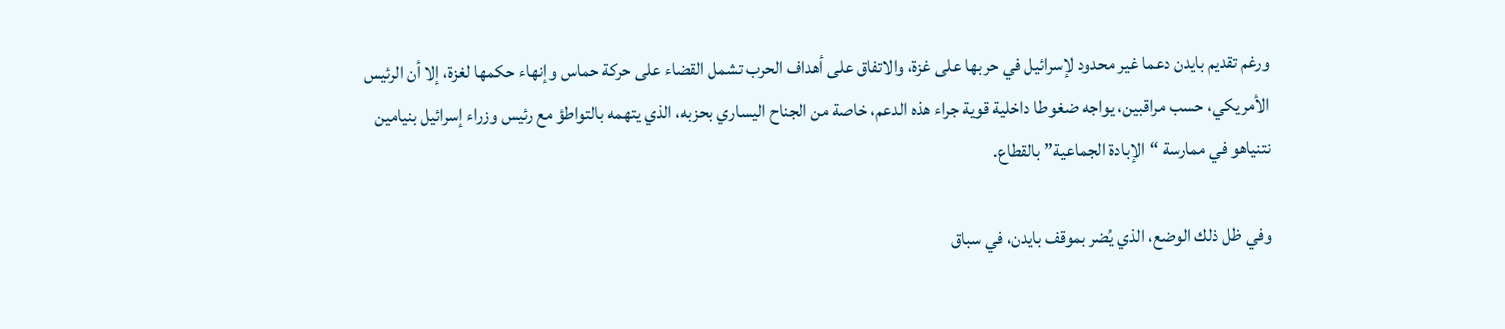ورغم تقديم بايدن دعما غير محدود لإسرائيل في حربها على غزة، والاتفاق على أهداف الحرب تشمل القضاء على حركة حماس وإنهاء حكمها لغزة، إلا أن الرئيس الأمريكي، حسب مراقبين، يواجه ضغوطا داخلية قوية جراء هذه الدعم، خاصة من الجناح اليساري بحزبه، الذي يتهمه بالتواطؤ مع رئيس وزراء إسرائيل بنيامين نتنياهو في ممارسة “الإبادة الجماعية” بالقطاع.

وفي ظل ذلك الوضع، الذي يُضر بموقف بايدن، في سباق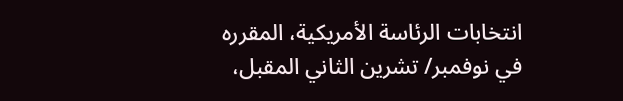انتخابات الرئاسة الأمريكية، المقرره في نوفمبر/ تشرين الثاني المقبل،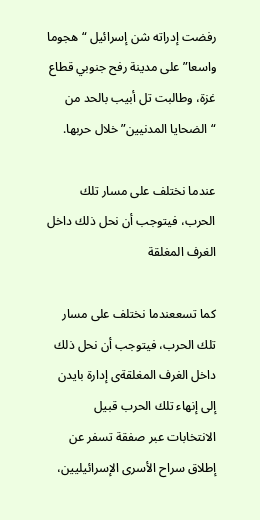رفضت إدراته شن إسرائيل “هجوما واسعا” على مدينة رفح جنوبي قطاع غزة، وطالبت تل أبيب بالحد من “الضحايا المدنيين” خلال حربها.

عندما نختلف على مسار تلك الحرب، فيتوجب أن نحل ذلك داخل الغرف المغلقة

كما تسععندما نختلف على مسار تلك الحرب، فيتوجب أن نحل ذلك داخل الغرف المغلقةى إدارة بايدن إلى إنهاء تلك الحرب قبيل الانتخابات عبر صفقة تسفر عن إطلاق سراح الأسرى الإسرائيليين،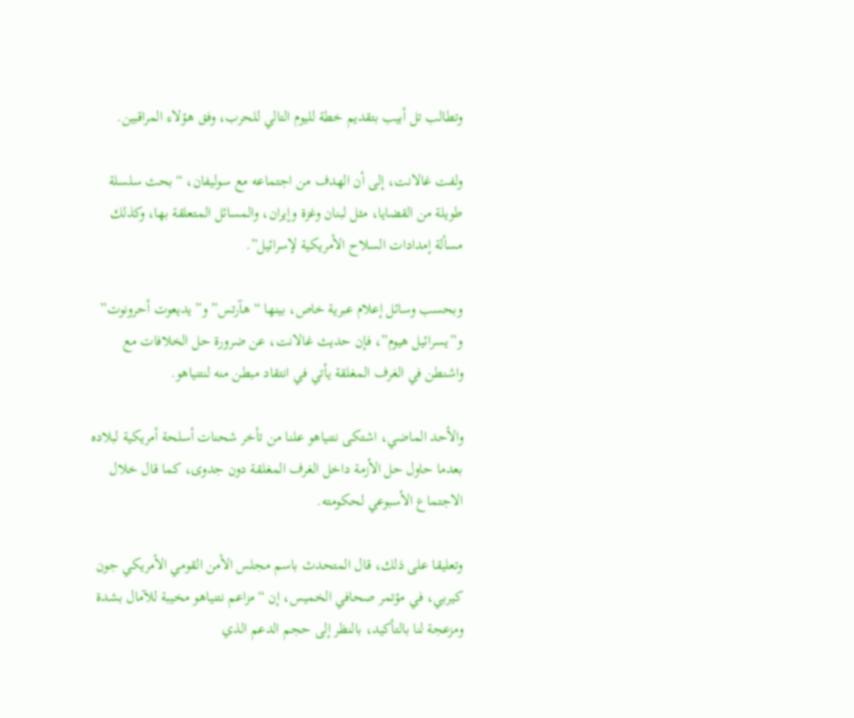وتطالب تل أبيب بتقديم خطة لليوم التالي للحرب، وفق هؤلاء المراقبين.

ولفت غالانت، إلى أن الهدف من اجتماعه مع سوليفان، “بحث سلسلة طويلة من القضايا، مثل لبنان وغزة وإيران، والمسائل المتعلقة بها، وكذلك مسألة إمدادات السلاح الأمريكية لإسرائيل”.

وبحسب وسائل إعلام عبرية خاص، بينها “هآرتس” و”يديعوت أحرونوت” و”يسرائيل هيوم”، فإن حديث غالانت، عن ضرورة حل الخلافات مع واشنطن في الغرف المغلقة يأتي في انتقاد مبطن منه لنتنياهو.

والأحد الماضي، اشتكى نتنياهو علنا من تأخر شحنات أسلحة أمريكية لبلاده بعدما حاول حل الأزمة داخل الغرف المغلقة دون جدوى، كما قال خلال الاجتماع الأسبوعي لحكومته.

وتعليقا على ذلك، قال المتحدث باسم مجلس الأمن القومي الأمريكي جون كيربي، في مؤتمر صحافي الخميس، إن “مزاعم نتنياهو مخيبة للآمال بشدة ومزعجة لنا بالتأكيد، بالنظر إلى حجم الدعم الذي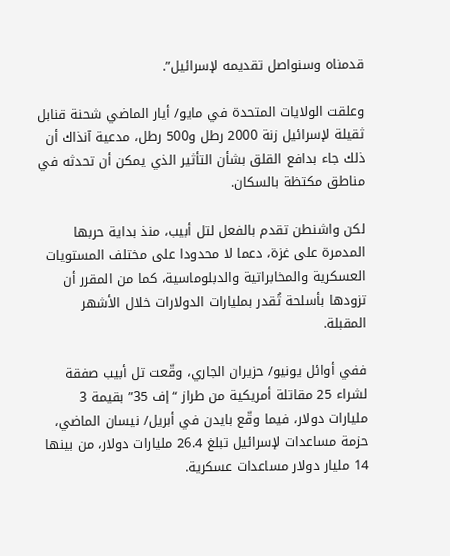قدمناه وسنواصل تقديمه لإسرائيل”.

وعلقت الولايات المتحدة في مايو/ أيار الماضي شحنة قنابل ثقيلة لإسرائيل زنة 2000 رطل و500 رطل، مدعية آنذاك أن ذلك جاء بدافع القلق بشأن التأثير الذي يمكن أن تحدثه في مناطق مكتظة بالسكان.

لكن واشنطن تقدم بالفعل لتل أبيب، منذ بداية حربها المدمرة على غزة، دعما لا محدودا على مختلف المستويات العسكرية والمخابراتية والدبلوماسية، كما من المقرر أن تزودها بأسلحة تُقدر بمليارات الدولارات خلال الأشهر المقبلة.

ففي أوائل يونيو/ حزيران الجاري، وقّعت تل أبيب صفقة لشراء 25 مقاتلة أمريكية من طراز “إف 35” بقيمة 3 مليارات دولار، فيما وقّع بايدن في أبريل/ نيسان الماضي، حزمة مساعدات لإسرائيل تبلغ 26.4 مليارات دولار، من بينها 14 مليار دولار مساعدات عسكرية.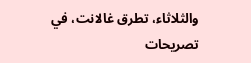والثلاثاء، تطرق غالانت، في تصريحات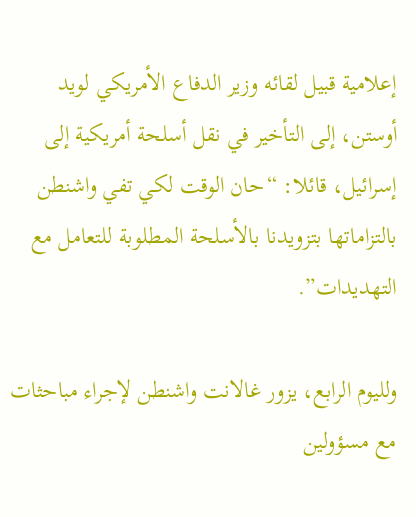إعلامية قبيل لقائه وزير الدفاع الأمريكي لويد أوستن، إلى التأخير في نقل أسلحة أمريكية إلى إسرائيل، قائلا: “حان الوقت لكي تفي واشنطن بالتزاماتها بتزويدنا بالأسلحة المطلوبة للتعامل مع التهديدات”.

ولليوم الرابع، يزور غالانت واشنطن لإجراء مباحثات مع مسؤولين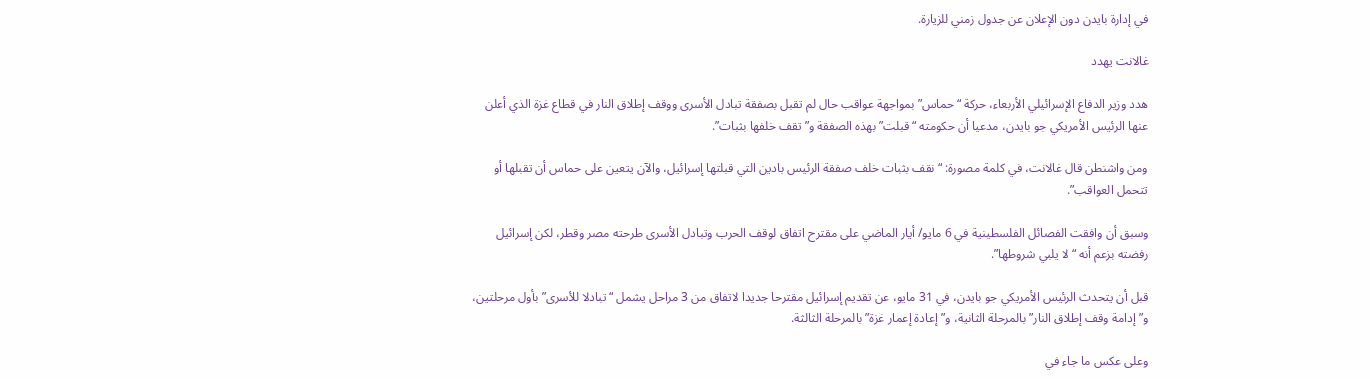في إدارة بايدن دون الإعلان عن جدول زمني للزيارة.

غالانت يهدد

هدد وزير الدفاع الإسرائيلي الأربعاء، حركة “حماس” بمواجهة عواقب حال لم تقبل بصفقة تبادل الأسرى ووقف إطلاق النار في قطاع غزة الذي أعلن عنها الرئيس الأمريكي جو بايدن، مدعيا أن حكومته “قبلت” بهذه الصفقة و”تقف خلفها بثبات”.

ومن واشنطن قال غالانت، في كلمة مصورة: “نقف بثبات خلف صفقة الرئيس بادين التي قبلتها إسرائيل، والآن يتعين على حماس أن تقبلها أو تتحمل العواقب”.

وسبق أن وافقت الفصائل الفلسطينية في 6 مايو/ أيار الماضي على مقترح اتفاق لوقف الحرب وتبادل الأسرى طرحته مصر وقطر، لكن إسرائيل رفضته بزعم أنه “لا يلبي شروطها”.

قبل أن يتحدث الرئيس الأمريكي جو بايدن، في 31 مايو، عن تقديم إسرائيل مقترحا جديدا لاتفاق من 3 مراحل يشمل “تبادلا للأسرى” بأول مرحلتين، و”إدامة وقف إطلاق النار” بالمرحلة الثانية، و”إعادة إعمار غزة” بالمرحلة الثالثة.

وعلى عكس ما جاء في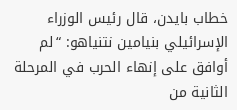خطاب بايدن، قال رئيس الوزراء الإسرائيلي بنيامين نتنياهو: “لم أوافق على إنهاء الحرب في المرحلة الثانية من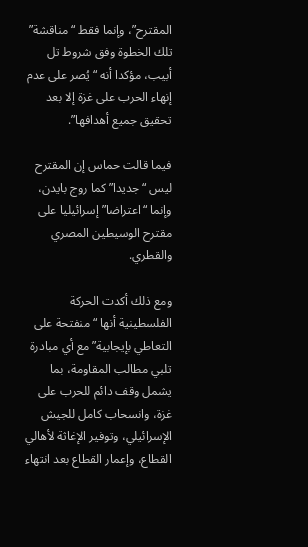المقترح”، وإنما فقط “مناقشة” تلك الخطوة وفق شروط تل أبيب، مؤكدا أنه “يُصر على عدم إنهاء الحرب على غزة إلا بعد تحقيق جميع أهدافها”.

فيما قالت حماس إن المقترح ليس “جديدا” كما روج بايدن، وإنما “اعتراضا” إسرائيليا على مقترح الوسيطين المصري والقطري.

ومع ذلك أكدت الحركة الفلسطينية أنها “منفتحة على التعاطي بإيجابية” مع أي مبادرة تلبي مطالب المقاومة، بما يشمل وقف دائم للحرب على غزة، وانسحاب كامل للجيش الإسرائيلي، وتوفير الإغاثة لأهالي القطاع، وإعمار القطاع بعد انتهاء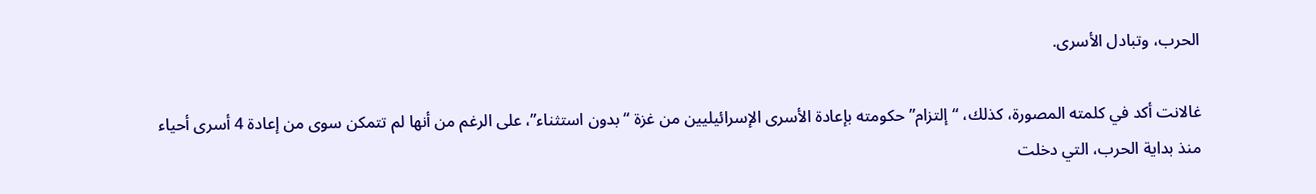الحرب، وتبادل الأسرى.

غالانت أكد في كلمته المصورة، كذلك، “إلتزام” حكومته بإعادة الأسرى الإسرائيليين من غزة “بدون استثناء”، على الرغم من أنها لم تتمكن سوى من إعادة 4 أسرى أحياء منذ بداية الحرب، التي دخلت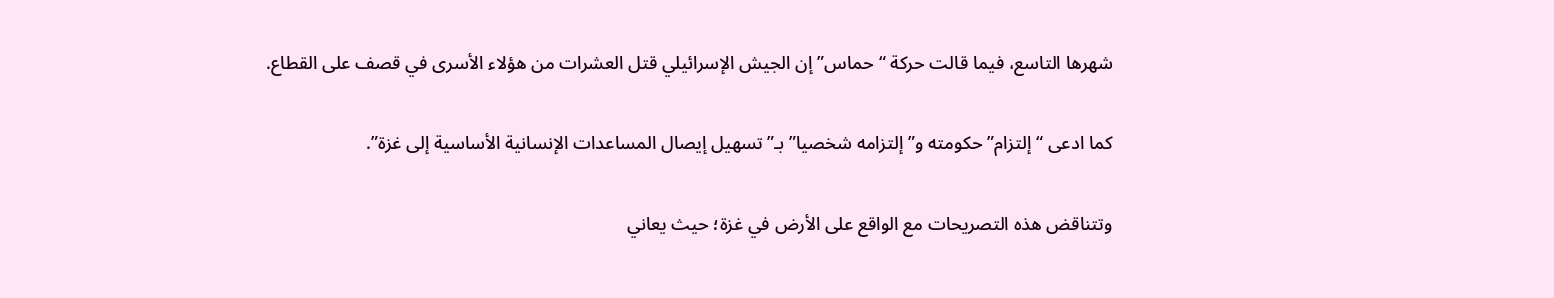شهرها التاسع، فيما قالت حركة “حماس” إن الجيش الإسرائيلي قتل العشرات من هؤلاء الأسرى في قصف على القطاع.

كما ادعى “إلتزام” حكومته و”إلتزامه شخصيا” بـ”تسهيل إيصال المساعدات الإنسانية الأساسية إلى غزة”.

وتتناقض هذه التصريحات مع الواقع على الأرض في غزة؛ حيث يعاني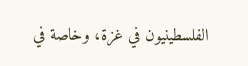الفلسطينيون في غزة، وخاصة في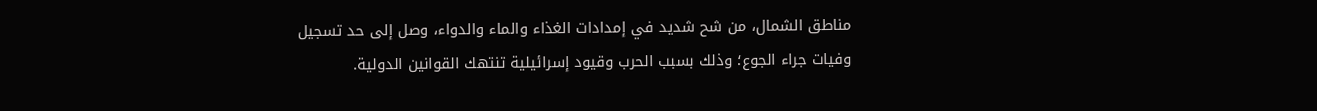مناطق الشمال، من شح شديد في إمدادات الغذاء والماء والدواء، وصل إلى حد تسجيل وفيات جراء الجوع؛ وذلك بسبب الحرب وقيود إسرائيلية تنتهك القوانين الدولية.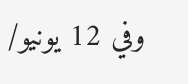وفي 12 يونيو/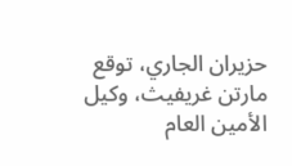حزيران الجاري، توقع مارتن غريفيث، وكيل الأمين العام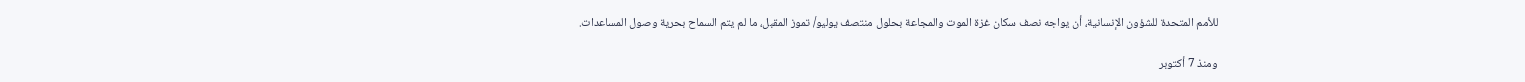للأمم المتحدة للشؤون الإنسانية، أن يواجه نصف سكان غزة الموت والمجاعة بحلول منتصف يوليو/ تموز المقبل، ما لم يتم السماح بحرية وصول المساعدات.

ومنذ 7 أكتوبر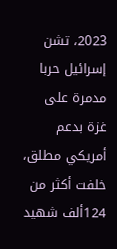2023، تشن إسرائيل حربا مدمرة على غزة بدعم أمريكي مطلق، خلفت أكثر من 124ألف شهيد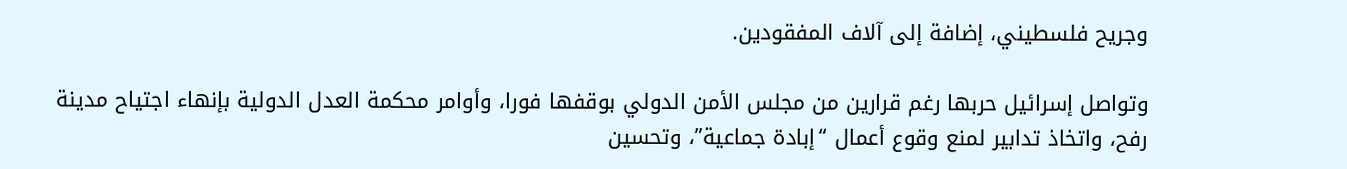وجريح فلسطيني، إضافة إلى آلاف المفقودين.

وتواصل إسرائيل حربها رغم قرارين من مجلس الأمن الدولي بوقفها فورا، وأوامر محكمة العدل الدولية بإنهاء اجتياح مدينة رفح، واتخاذ تدابير لمنع وقوع أعمال “إبادة جماعية”، وتحسين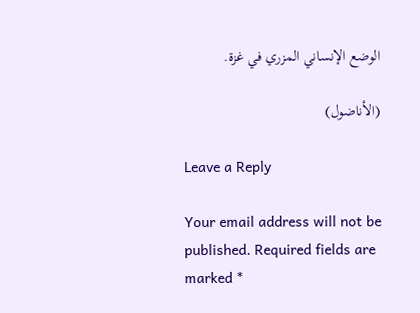الوضع الإنساني المزري في غزة.

(الأناضول)

Leave a Reply

Your email address will not be published. Required fields are marked *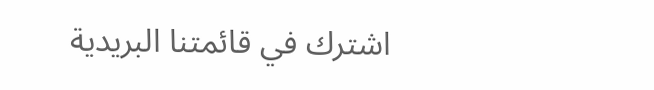اشترك في قائمتنا البريدية